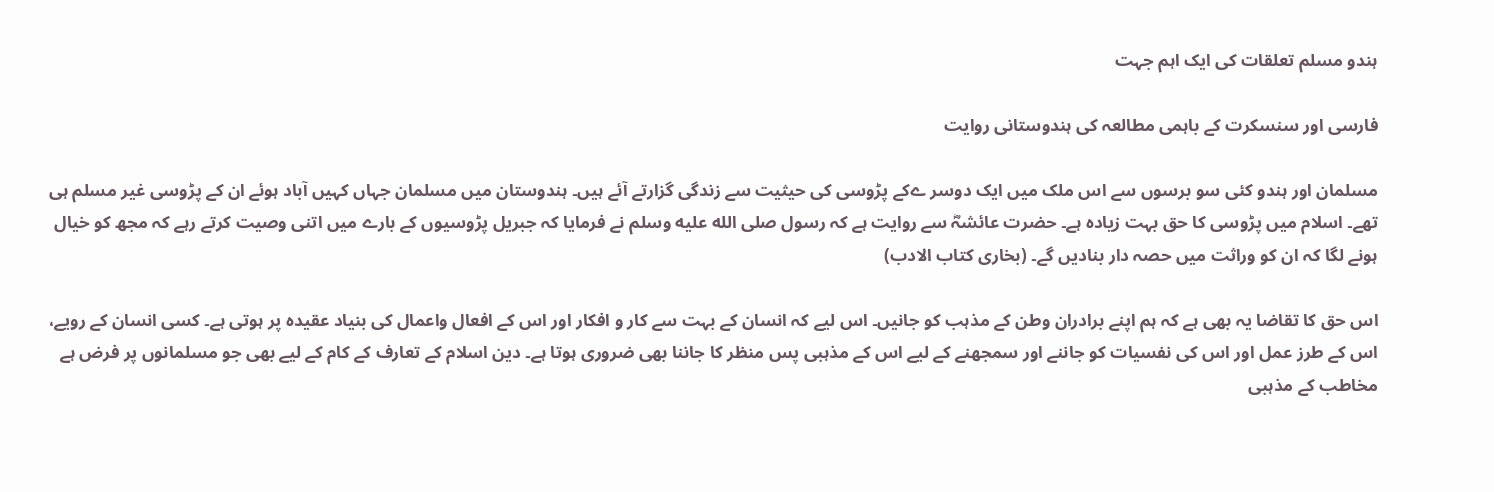ہندو مسلم تعلقات کی ایک اہم جہت

فارسی اور سنسکرت کے باہمی مطالعہ کی ہندوستانی روایت

مسلمان اور ہندو کئی سو برسوں سے اس ملک میں ایک دوسر ےکے پڑوسی کی حیثیت سے زندگی گزارتے آئے ہیں۔ ہندوستان میں مسلمان جہاں کہیں آباد ہوئے ان کے پڑوسی غیر مسلم ہی تھے۔ اسلام میں پڑوسی کا حق بہت زیادہ ہے۔ حضرت عائشہؓ سے روایت ہے کہ رسول صلى الله عليه وسلم نے فرمایا کہ جبریل پڑوسیوں کے بارے میں اتنی وصیت کرتے رہے کہ مجھ کو خیال ہونے لگا کہ ان کو وراثت میں حصہ دار بنادیں گے۔ (بخاری کتاب الادب)

اس حق کا تقاضا یہ بھی ہے کہ ہم اپنے برادران وطن کے مذہب کو جانیں۔ اس لیے کہ انسان کے بہت سے کار و افکار اور اس کے افعال واعمال کی بنیاد عقیدہ پر ہوتی ہے۔ کسی انسان کے رویے، اس کے طرز عمل اور اس کی نفسیات کو جاننے اور سمجھنے کے لیے اس کے مذہبی پس منظر کا جاننا بھی ضروری ہوتا ہے۔ دین اسلام کے تعارف کے کام کے لیے بھی جو مسلمانوں پر فرض ہے مخاطب کے مذہبی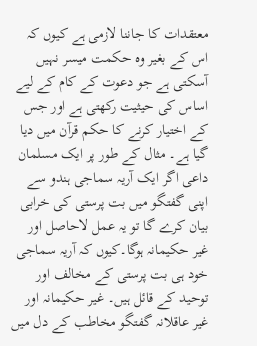معتقدات کا جاننا لازمی ہے کیوں کہ اس کے بغیر وہ حکمت میسر نہیں آسکتی ہے جو دعوت کے کام کے لیے اساس کی حیثیت رکھتی ہے اور جس کے اختیار کرنے کا حکم قرآن میں دیا گیا ہے۔ مثال کے طور پر ایک مسلمان داعی اگر ایک آریہ سماجی ہندو سے اپنی گفتگو میں بت پرستی کی خرابی بیان کرے گا تو یہ عمل لاحاصل اور غیر حکیمانہ ہوگا۔کیوں کہ آریہ سماجی خود ہی بت پرستی کے مخالف اور توحید کے قائل ہیں۔ غیر حکیمانہ اور غیر عاقلانہ گفتگو مخاطب کے دل میں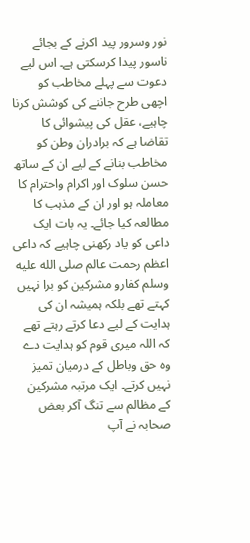نور وسرور پید اکرنے کے بجائے ناسور پیدا کرسکتی ہے۔ اس لیے دعوت سے پہلے مخاطب کو اچھی طرح جاننے کی کوشش کرنا چاہیے، عقل کی پیشوائی کا تقاضا ہے کہ برادران وطن کو مخاطب بنانے کے لیے ان کے ساتھ حسن سلوک اور اکرام واحترام کا معاملہ ہو اور ان کے مذہب کا مطالعہ کیا جائے۔ یہ بات ایک داعی کو یاد رکھنی چاہیے کہ داعی اعظم رحمت عالم صلى الله عليه وسلم کفارو مشرکین کو برا نہیں کہتے تھے بلکہ ہمیشہ ان کی ہدایت کے لیے دعا کرتے رہتے تھے کہ اللہ میری قوم کو ہدایت دے وہ حق وباطل کے درمیان تمیز نہیں کرتے۔ ایک مرتبہ مشرکین کے مظالم سے تنگ آکر بعض صحابہ نے آپ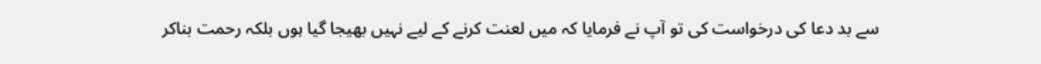سے بد دعا کی درخواست کی تو آپ نے فرمایا کہ میں لعنت کرنے کے لیے نہیں بھیجا گیا ہوں بلکہ رحمت بناکر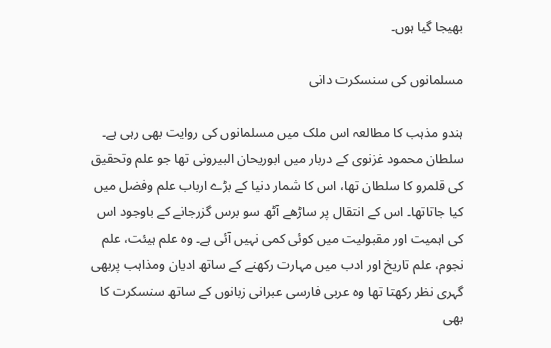بھیجا گیا ہوں۔

مسلمانوں کی سنسکرت دانی

ہندو مذہب کا مطالعہ اس ملک میں مسلمانوں کی روایت بھی رہی ہے۔ سلطان محمود غزنوی کے دربار میں ابوریحان البیرونی تھا جو علم وتحقیق کی قلمرو کا سلطان تھا، اس کا شمار دنیا کے بڑے ارباب علم وفضل میں کیا جاتاتھا۔ اس کے انتقال پر ساڑھے آٹھ سو برس گزرجانے کے باوجود اس کی اہمیت اور مقبولیت میں کوئی کمی نہیں آئی ہے۔ وہ علم ہیئت، علم نجوم، علم تاریخ اور ادب میں مہارت رکھنے کے ساتھ ادیان ومذاہب پربھی گہری نظر رکھتا تھا وہ عربی فارسی عبرانی زبانوں کے ساتھ سنسکرت کا بھی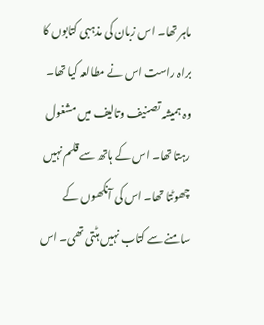ماہر تھا۔ اس زبان کی مذہبی کتابوں کا براہ راست اس نے مطالعہ کیا تھا۔ وہ ہمیشہ تصنیف وتالیف میں مشغول رہتا تھا۔ اس کے ہاتھ سے قلم نہیں چھوٹتا تھا۔ اس کی آنکھوں کے سامنے سے کتاب نہیں ہٹتی تھی۔ اس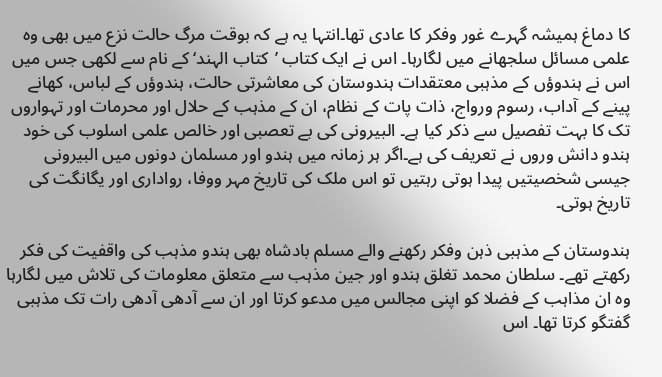کا دماغ ہمیشہ گہرے غور وفکر کا عادی تھا۔انتہا یہ ہے کہ بوقت مرگ حالت نزع میں بھی وہ علمی مسائل سلجھانے میں لگارہا۔ اس نے ایک کتاب ’کتاب الہند‘ کے نام سے لکھی جس میں اس نے ہندوؤں کے مذہبی معتقدات ہندوستان کی معاشرتی حالت، ہندوؤں کے لباس، کھانے پینے کے آداب، رسوم ورواج، ذات پات کے نظام، ان کے مذہب کے حلال اور محرمات اور تہواروں تک کا بہت تفصیل سے ذکر کیا ہے۔ البیرونی کی بے تعصبی اور خالص علمی اسلوب کی خود ہندو دانش وروں نے تعریف کی ہے۔اگر ہر زمانہ میں ہندو اور مسلمان دونوں میں البیرونی جیسی شخصیتیں پیدا ہوتی رہتیں تو اس ملک کی تاریخ مہر ووفا، رواداری اور یگانگت کی تاریخ ہوتی۔

ہندوستان کے مذہبی ذہن وفکر رکھنے والے مسلم بادشاہ بھی ہندو مذہب کی واقفیت کی فکر رکھتے تھے۔ سلطان محمد تغلق ہندو اور جین مذہب سے متعلق معلومات کی تلاش میں لگارہا وہ ان مذاہب کے فضلا کو اپنی مجالس میں مدعو کرتا اور ان سے آدھی آدھی رات تک مذہبی گفتگو کرتا تھا۔ اس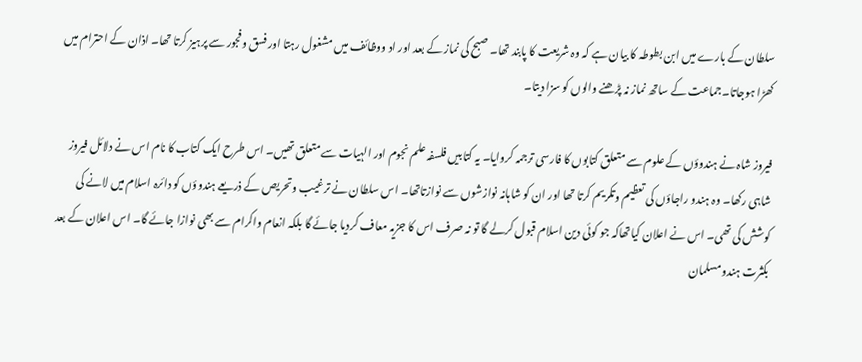سلطان کے بارے میں ابن بطوطہ کا بیان ہے کہ وہ شریعت کا پابند تھا۔ صبح کی نماز کے بعد اور اد ووظائف میں مشغول رہتا اور فسق وفجور سے پرہیز کرتا تھا۔ اذان کے احترام میں کھڑا ہوجاتا۔جماعت کے ساتھ نماز نہ پڑھنے والوں کو سزا دیتا۔

فیروز شاہ نے ہندوؤں کے علوم سے متعلق کتابوں کا فارسی ترجمہ کروایا۔ یہ کتابیں فلسفہ علم نجوم اور الہیات سے متعلق تھیں۔ اس طرح ایک کتاب کا نام اس نے دلائل فیروز شاہی رکھا۔ وہ ہندو راجاؤں کی تعظیم وتکریم کرتا تھا اور ان کو شاہانہ نوازشوں سے نوازتاتھا۔ اس سلطان نے ترغیب وتحریص کے ذریعے ہندوؤں کو دائرہ اسلام میں لانے کی کوشش کی تھی۔ اس نے اعلان کیاتھاکہ جو کوئی دین اسلام قبول کرلے گا تو نہ صرف اس کا جزیہ معاف کردیا جائے گا بلکہ انعام واکرام سے بھی نوازا جائے گا۔ اس اعلان کے بعد بکثرت ہندو مسلمان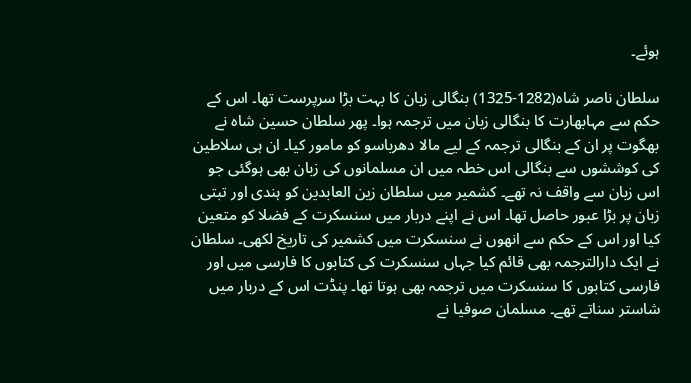ہوئے۔

سلطان ناصر شاہ(1282-1325) بنگالی زبان کا بہت بڑا سرپرست تھا۔ اس کے حکم سے مہابھارت کا بنگالی زبان میں ترجمہ ہوا۔ پھر سلطان حسین شاہ نے بھگوت پر ان کے بنگالی ترجمہ کے لیے مالا دھرباسو کو مامور کیا۔ ان ہی سلاطین کی کوششوں سے بنگالی اس خطہ میں ان مسلمانوں کی زبان بھی ہوگئی جو اس زبان سے واقف نہ تھے۔ کشمیر میں سلطان زین العابدین کو ہندی اور تبتی زبان پر بڑا عبور حاصل تھا۔ اس نے اپنے دربار میں سنسکرت کے فضلا کو متعین کیا اور اس کے حکم سے انھوں نے سنسکرت میں کشمیر کی تاریخ لکھی۔ سلطان نے ایک دارالترجمہ بھی قائم کیا جہاں سنسکرت کی کتابوں کا فارسی میں اور فارسی کتابوں کا سنسکرت میں ترجمہ بھی ہوتا تھا۔ پنڈت اس کے دربار میں شاستر سناتے تھے۔ مسلمان صوفیا نے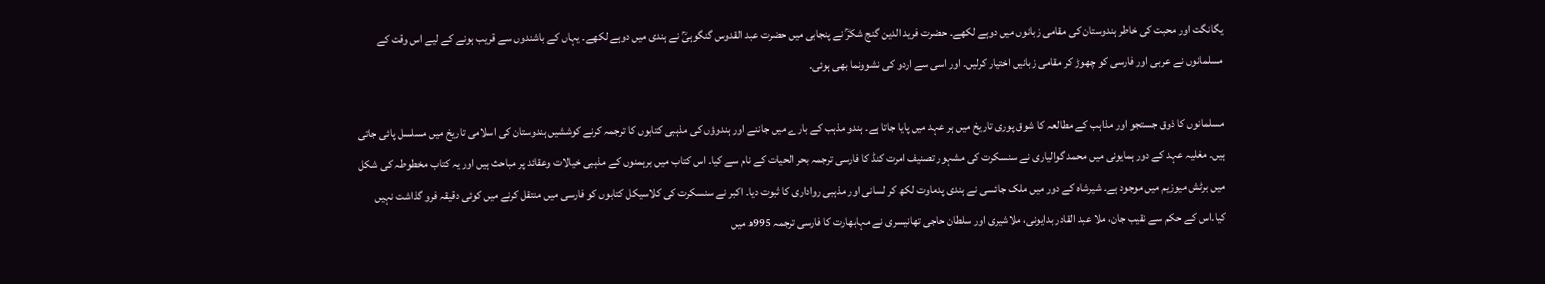یگانگت اور محبت کی خاطر ہندوستان کی مقامی زبانوں میں دوہے لکھے۔ حضرت فرید الدین گنج شکرؒ نے پنجابی میں حضرت عبد القدوس گنگوہیؒ نے ہندی میں دوہے لکھے۔ یہاں کے باشندوں سے قریب ہونے کے لیے اس وقت کے مسلمانوں نے عربی اور فارسی کو چھوڑ کر مقامی زبانیں اختیار کرلیں۔ اور اسی سے اردو کی نشوونما بھی ہوئی۔

مسلمانوں کا ذوق جستجو اور مذاہب کے مطالعہ کا شوق پوری تاریخ میں ہر عہد میں پایا جاتا ہے۔ ہندو مذہب کے بارے میں جاننے اور ہندوؤں کی مذہبی کتابوں کا ترجمہ کرنے کوششیں ہندوستان کی اسلامی تاریخ میں مسلسل پائی جاتی ہیں۔ مغلیہ عہد کے دور ہمایونی میں محمد گوالیاری نے سنسکرت کی مشہور تصنیف امرت کنڈ کا فارسی ترجمہ بحر الحیات کے نام سے کیا۔ اس کتاب میں برہمنوں کے مذہبی خیالات وعقائد پر مباحث ہیں اور یہ کتاب مخطوطہ کی شکل میں برٹش میوزیم میں موجود ہے۔ شیرشاہ کے دور میں ملک جائسی نے ہندی پدماوت لکھ کر لسانی اور مذہبی رواداری کا ثبوت دیا۔ اکبر نے سنسکرت کی کلاسیکل کتابوں کو فارسی میں منتقل کرنے میں کوئی دقیقہ فرو گذاشت نہیں کیا۔اس کے حکم سے نقیب جان، ملا عبد القادر بدایونی، ملاشیری اور سلطان حاجی تھانیسری نے مہابھارت کا فارسی ترجمہ 995ھ میں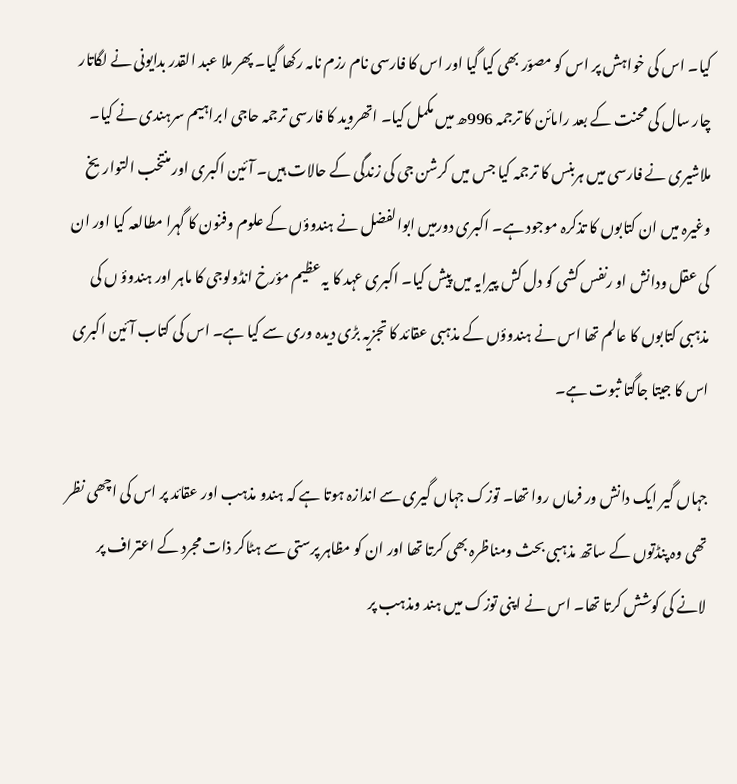کیا۔ اس کی خواہش پر اس کو مصوّر بھی کیا گیا اور اس کا فارسی نام رزم نامہ رکھا گیا۔ پھر ملا عبد القدر بدایونی نے لگاتار چار سال کی محنت کے بعد رامائن کا ترجمہ 996ھ میں مکمل کیا۔ اتھروید کا فارسی ترجمہ حاجی ابراہیم سرہندی نے کیا۔ ملاشیری نے فارسی میں ہربنس کا ترجمہ کیا جس میں کرشن جی کی زندگی کے حالات ہیں۔ آئین اکبری اور منتخب التواریخ وغیرہ میں ان کتابوں کا تذکرہ موجود ہے۔ اکبری دورمیں ابوالفضل نے ہندوؤں کے علوم وفنون کا گہرا مطالعہ کیا اور ان کی عقل ودانش او رنفس کشی کو دل کش پیرایہ میں پیش کیا۔ اکبری عہد کا یہ عظیم مؤرخ انڈولوجی کا ماہر اور ہندوؤ ں کی مذہبی کتابوں کا عالم تھا اس نے ہندوؤں کے مذہبی عقائد کا تجزیہ بڑی دیدہ وری سے کیا ہے۔ اس کی کتاب آئین اکبری اس کا جیتا جاگتا ثبوت ہے۔

جہاں گیر ایک دانش ور فرماں روا تھا۔ توزک جہاں گیری سے اندازہ ہوتا ہے کہ ہندو مذہب اور عقائد پر اس کی اچھی نظر تھی وہ پنڈتوں کے ساتھ مذہبی بحث ومناظرہ بھی کرتا تھا اور ان کو مظاہر پرستی سے ہٹاکر ذات مجرد کے اعتراف پر لانے کی کوشش کرتا تھا۔ اس نے اپنی توزک میں ہند ومذہب پر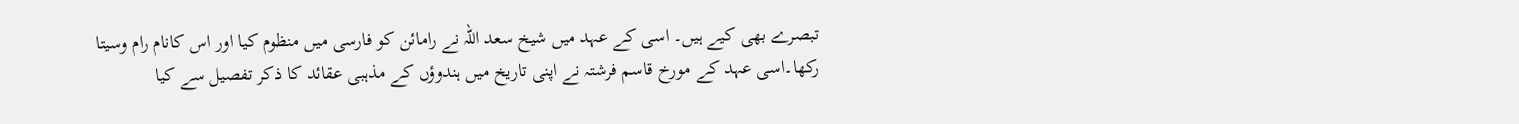تبصرے بھی کیے ہیں۔ اسی کے عہد میں شیخ سعد اللہ نے رامائن کو فارسی میں منظوم کیا اور اس کانام رام وسیتا رکھا۔اسی عہد کے مورخ قاسم فرشتہ نے اپنی تاریخ میں ہندوؤں کے مذہبی عقائد کا ذکر تفصیل سے کیا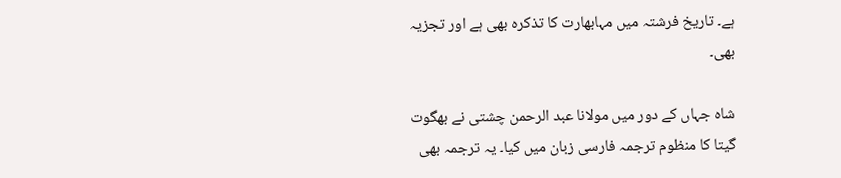ہے۔ تاریخ فرشتہ میں مہابھارت کا تذکرہ بھی ہے اور تجزیہ بھی۔

شاہ جہاں کے دور میں مولانا عبد الرحمن چشتی نے بھگوت گیتا کا منظوم ترجمہ فارسی زبان میں کیا۔ یہ ترجمہ بھی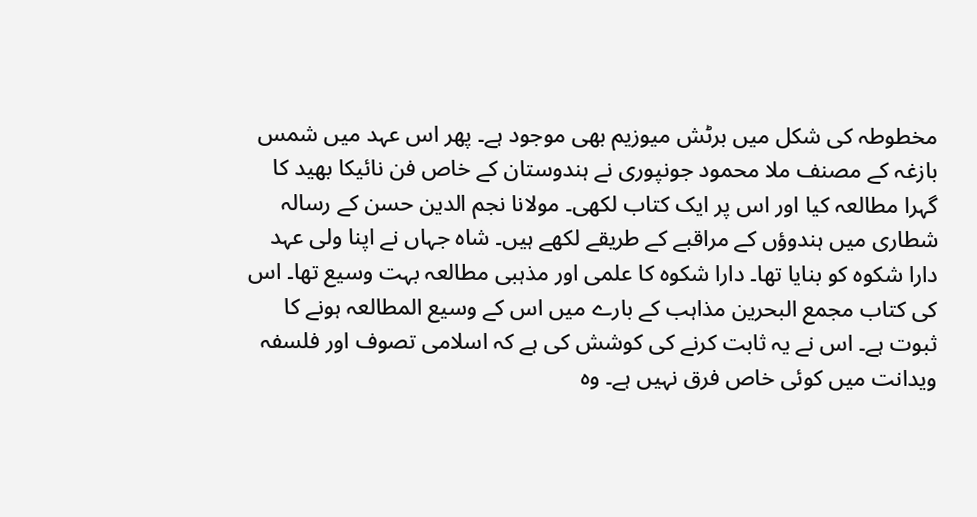مخطوطہ کی شکل میں برٹش میوزیم بھی موجود ہے۔ پھر اس عہد میں شمس بازغہ کے مصنف ملا محمود جونپوری نے ہندوستان کے خاص فن نائیکا بھید کا گہرا مطالعہ کیا اور اس پر ایک کتاب لکھی۔ مولانا نجم الدین حسن کے رسالہ شطاری میں ہندوؤں کے مراقبے کے طریقے لکھے ہیں۔ شاہ جہاں نے اپنا ولی عہد دارا شکوہ کو بنایا تھا۔ دارا شکوہ کا علمی اور مذہبی مطالعہ بہت وسیع تھا۔ اس کی کتاب مجمع البحرین مذاہب کے بارے میں اس کے وسیع المطالعہ ہونے کا ثبوت ہے۔ اس نے یہ ثابت کرنے کی کوشش کی ہے کہ اسلامی تصوف اور فلسفہ ویدانت میں کوئی خاص فرق نہیں ہے۔ وہ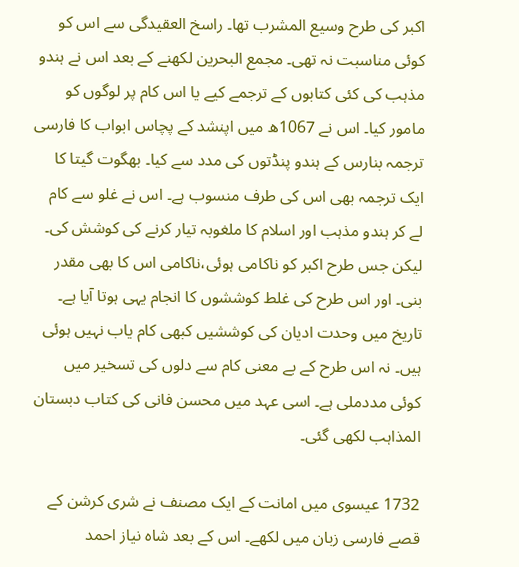اکبر کی طرح وسیع المشرب تھا۔ راسخ العقیدگی سے اس کو کوئی مناسبت نہ تھی۔ مجمع البحرین لکھنے کے بعد اس نے ہندو مذہب کی کئی کتابوں کے ترجمے کیے یا اس کام پر لوگوں کو مامور کیا۔ اس نے 1067ھ میں اپنشد کے پچاس ابواب کا فارسی ترجمہ بنارس کے ہندو پنڈتوں کی مدد سے کیا۔ بھگوت گیتا کا ایک ترجمہ بھی اس کی طرف منسوب ہے۔ اس نے غلو سے کام لے کر ہندو مذہب اور اسلام کا ملغوبہ تیار کرنے کی کوشش کی۔ لیکن جس طرح اکبر کو ناکامی ہوئی،ناکامی اس کا بھی مقدر بنی۔ اور اس طرح کی غلط کوششوں کا انجام یہی ہوتا آیا ہے۔ تاریخ میں وحدت ادیان کی کوششیں کبھی کام یاب نہیں ہوئی ہیں۔ نہ اس طرح کے بے معنی کام سے دلوں کی تسخیر میں کوئی مددملی ہے۔ اسی عہد میں محسن فانی کی کتاب دبستان المذاہب لکھی گئی۔

1732 عیسوی میں امانت کے ایک مصنف نے شری کرشن کے قصے فارسی زبان میں لکھے۔ اس کے بعد شاہ نیاز احمد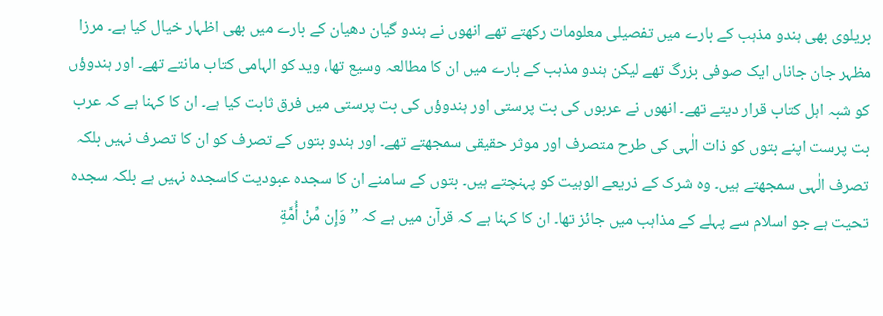بریلوی بھی ہندو مذہب کے بارے میں تفصیلی معلومات رکھتے تھے انھوں نے ہندو گیان دھیان کے بارے میں بھی اظہار خیال کیا ہے۔ مرزا مظہر جان جاناں ایک صوفی بزرگ تھے لیکن ہندو مذہب کے بارے میں ان کا مطالعہ وسیع تھا، وید کو الہامی کتاب مانتے تھے۔ اور ہندوؤں کو شبہ اہل کتاب قرار دیتے تھے۔ انھوں نے عربوں کی بت پرستی اور ہندوؤں کی بت پرستی میں فرق ثابت کیا ہے۔ ان کا کہنا ہے کہ عرب بت پرست اپنے بتوں کو ذات الٰہی کی طرح متصرف اور موثر حقیقی سمجھتے تھے۔ اور ہندو بتوں کے تصرف کو ان کا تصرف نہیں بلکہ تصرف الٰہی سمجھتے ہیں۔ وہ شرک کے ذریعے الوہیت کو پہنچتے ہیں۔ بتوں کے سامنے ان کا سجدہ عبودیت کاسجدہ نہیں ہے بلکہ سجدہ تحیت ہے جو اسلام سے پہلے کے مذاہب میں جائز تھا۔ ان کا کہنا ہے کہ قرآن میں ہے کہ ’’وَإِن مِّنْ أُمَّةٍ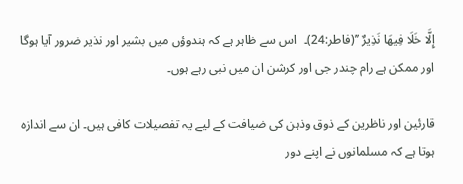إِلَّا خَلَا فِیهَا نَذِیرٌ ’’(فاطر:24)۔  اس سے ظاہر ہے کہ ہندوؤں میں بشیر اور نذیر ضرور آیا ہوگا اور ممکن ہے رام چندر جی اور کرشن ان میں نبی رہے ہوں۔

قارئین اور ناظرین کے ذوق وذہن کی ضیافت کے لیے یہ تفصیلات کافی ہیں۔ ان سے اندازہ ہوتا ہے کہ مسلمانوں نے اپنے دور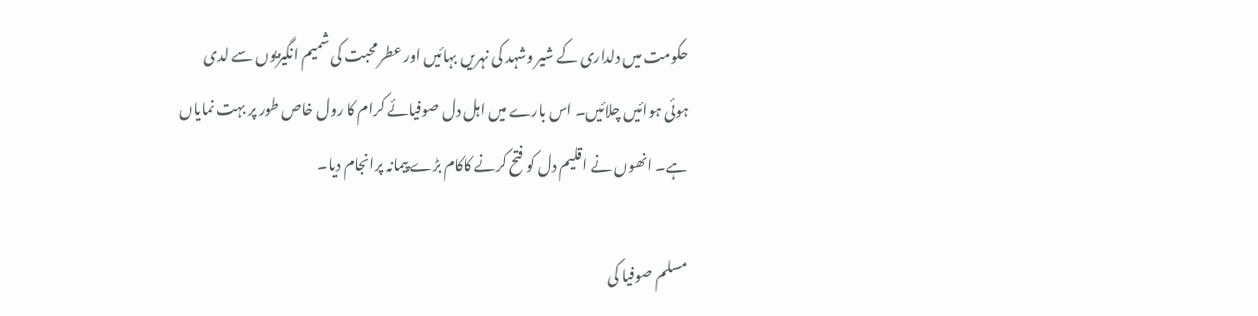حکومت میں دلداری کے شیر وشہد کی نہریں بہائیں اور عطر محبت کی شمیم انگیزیوں سے لدی ہوئی ہوائیں چلائیں۔ اس بارے میں اہل دل صوفیائے کرام کا رول خاص طور پر بہت نمایاں ہے۔ انھوں نے اقلیم دل کو فتح کرنے کاکام بڑے پیمانہ پرانجام دیا۔

مسلم صوفیا کی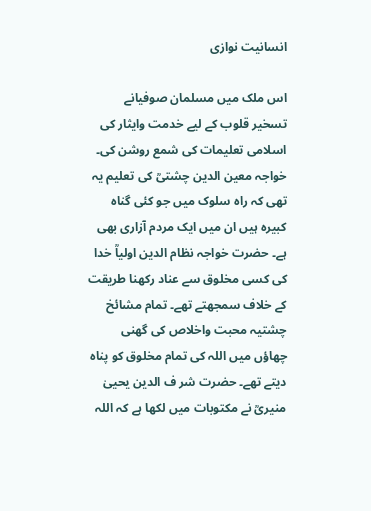انسانیت نوازی

اس ملک میں مسلمان صوفیانے تسخیر قلوب کے لیے خدمت وایثار کی اسلامی تعلیمات کی شمع روشن کی۔ خواجہ معین الدین چشتیؒ کی تعلیم یہ تھی کہ راہ سلوک میں جو کئی گناہ کبیرہ ہیں ان میں ایک مردم آزاری بھی ہے۔ حضرت خواجہ نظام الدین اولیاؒ خدا کی کسی مخلوق سے عناد رکھنا طریقت کے خلاف سمجھتے تھے۔ تمام مشائخ چشتیہ محبت واخلاص کی گھنی چھاؤں میں اللہ کی تمام مخلوق کو پناہ دیتے تھے۔ حضرت شر ف الدین یحییٰ منیریؒ نے مکتوبات میں لکھا ہے کہ اللہ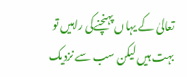تعالیٰ کے یہاں پہنچنےکی راہیں تو بہت ہیں لیکن سب سے نزدیک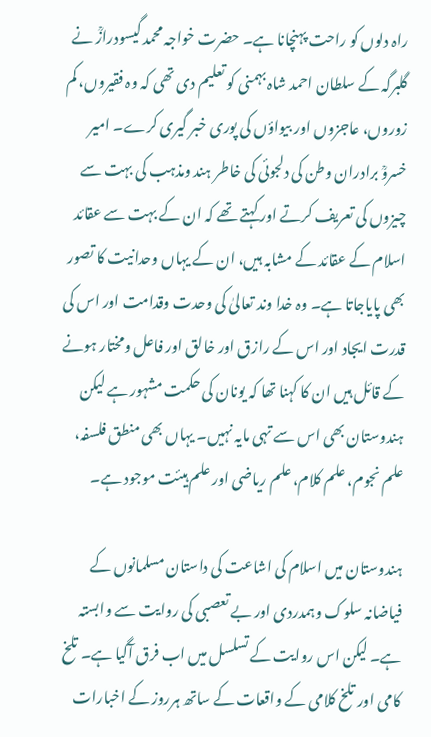راہ دلوں کو راحت پہنچانا ہے۔ حضرت خواجہ محمد گیسودرازؒ نے گلبرگہ کے سلطان احمد شاہ بہمنی کو تعلیم دی تھی کہ وہ فقیروں، کم زوروں، عاجزوں اور بیواؤں کی پوری خبر گیری کرے۔ امیر خسروؒ برادران وطن کی دلجوئی کی خاطر ہند ومذہب کی بہت سے چیزوں کی تعریف کرتے اور کہتے تھے کہ ان کے بہت سے عقائد اسلام کے عقائد کے مشابہ ہیں، ان کے یہاں وحدانیت کا تصور بھی پایاجاتا ہے۔ وہ خدا وند تعالیٰ کی وحدت وقدامت اور اس کی قدرت ایجاد اور اس کے رازق اور خالق اور فاعل ومختار ہونے کے قائل ہیں ان کا کہنا تھا کہ یونان کی حکمت مشہور ہے لیکن ہندوستان بھی اس سے تہی مایہ نہیں۔ یہاں بھی منطق فلسفہ، علم نجوم، علم کلام، علم ریاضی اور علم ہیئت موجود ہے۔

ہندوستان میں اسلام کی اشاعت کی داستان مسلمانوں کے فیاضانہ سلوک وہمدردی اور بے تعصبی کی روایت سے وابستہ ہے۔ لیکن اس روایت کے تسلسل میں اب فرق آگیا ہے۔ تلخ کامی اور تلخ کلامی کے واقعات کے ساتھ ہرروز کے اخبارات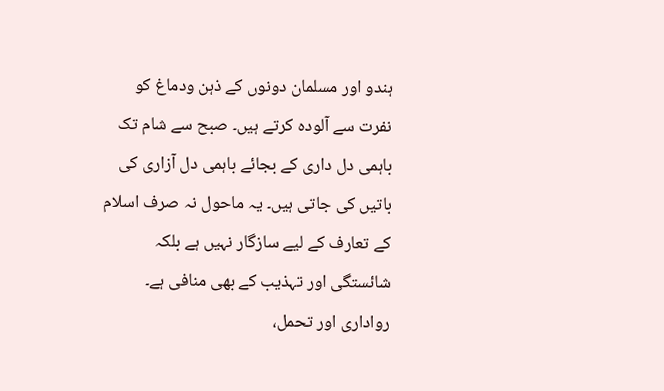ہندو اور مسلمان دونوں کے ذہن ودماغ کو نفرت سے آلودہ کرتے ہیں۔ صبح سے شام تک باہمی دل داری کے بجائے باہمی دل آزاری کی باتیں کی جاتی ہیں۔ یہ ماحول نہ صرف اسلام کے تعارف کے لیے سازگار نہیں ہے بلکہ شائستگی اور تہذیب کے بھی منافی ہے۔ رواداری اور تحمل،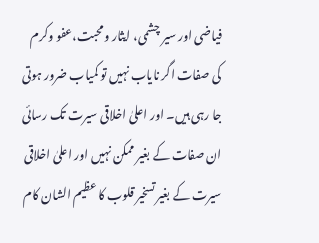فیاضی اور سیر چشمی، ایثار ومحبت،عفو وکرم کی صفات اگر نایاب نہیں تو کمیاب ضرور ہوتی جا رہی ہیں۔ اور اعلیٰ اخلاقی سیرت تک رسائی ان صفات کے بغیر ممکن نہیں اور اعلیٰ اخلاقی سیرت کے بغیر تسخیر قلوب کا عظیم الشان کام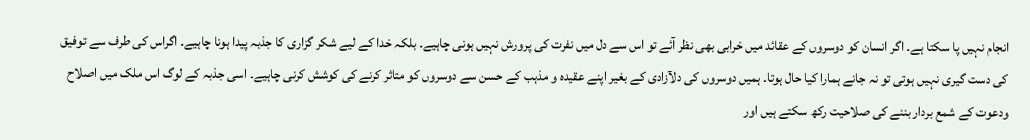انجام نہیں پا سکتا ہے۔ اگر انسان کو دوسروں کے عقائد میں خرابی بھی نظر آئے تو اس سے دل میں نفرت کی پرورش نہیں ہونی چاہیے۔ بلکہ خدا کے لیے شکر گزاری کا جذبہ پیدا ہونا چاہیے۔ اگراس کی طرف سے توفیق کی دست گیری نہیں ہوتی تو نہ جانے ہمارا کیا حال ہوتا۔ ہمیں دوسروں کی دلآزادی کے بغیر اپنے عقیدہ و مذہب کے حسن سے دوسروں کو متاثر کرنے کی کوشش کرنی چاہیے۔ اسی جذبہ کے لوگ اس ملک میں اصلاح ودعوت کے شمع بردار بننے کی صلاحیت رکھ سکتے ہیں اور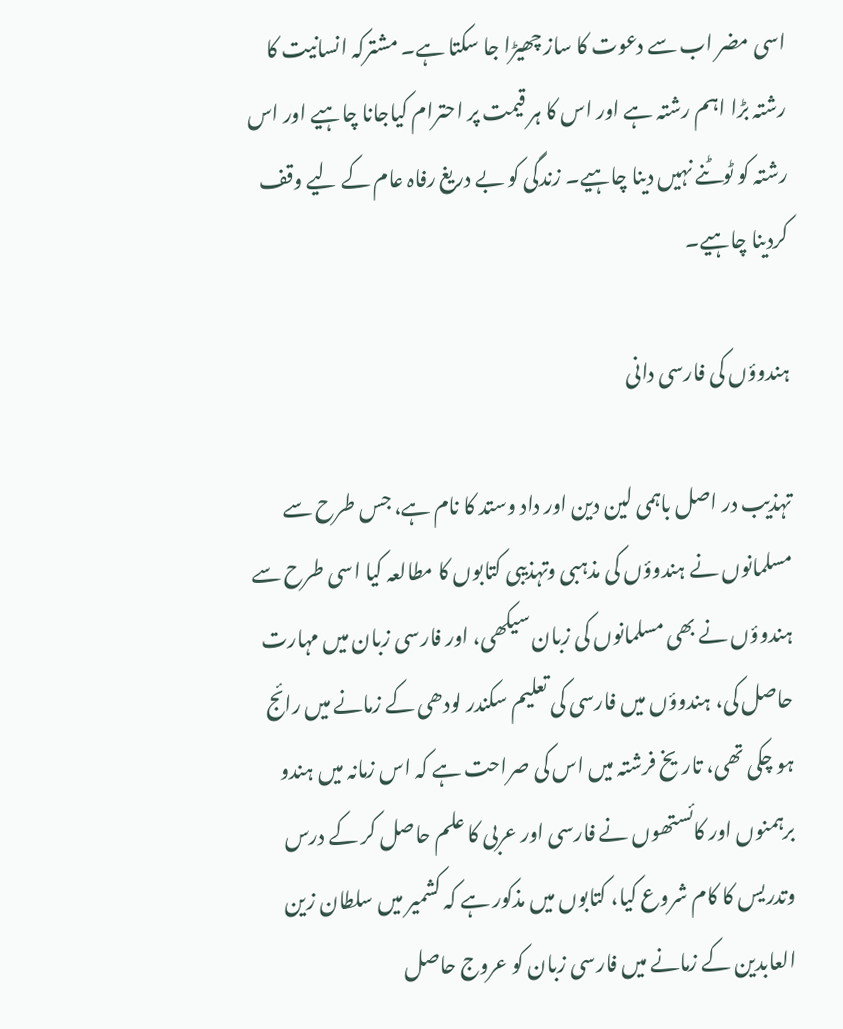اسی مضر اب سے دعوت کا ساز چھیڑا جا سکتا ہے۔ مشترکہ انسانیت کا رشتہ بڑا اہم رشتہ ہے اور اس کا ہر قیمت پر احترام کیاجانا چاہیے اور اس رشتہ کو ٹوٹنے نہیں دینا چاہیے۔ زندگی کو بے دریغ رفاہ عام کے لیے وقف کردینا چاہیے۔

ہندوؤں کی فارسی دانی

تہذیب در اصل باہمی لین دین اور داد وستد کا نام ہے، جس طرح سے مسلمانوں نے ہندوؤں کی مذہبی وتہذیبی کتابوں کا مطالعہ کیا اسی طرح سے ہندوؤں نے بھی مسلمانوں کی زبان سیکھی، اور فارسی زبان میں مہارت حاصل کی، ہندوؤں میں فارسی کی تعلیم سکندر لودھی کے زمانے میں رائج ہو چکی تھی، تاریخ فرشتہ میں اس کی صراحت ہے کہ اس زمانہ میں ہندو برہمنوں اور کائستھوں نے فارسی اور عربی کا علم حاصل کر کے درس وتدریس کا کام شروع کیا، کتابوں میں مذکور ہے کہ کشمیر میں سلطان زین العابدین کے زمانے میں فارسی زبان کو عروج حاصل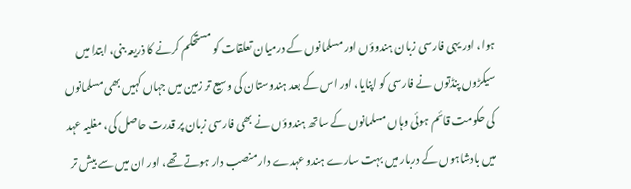ہوا، اور یہی فارسی زبان ہندوؤں اور مسلمانوں کے درمیان تعلقات کو مستحکم کرنے کا ذریعہ بنی، ابتدا میں سیکڑوں پنڈتوں نے فارسی کو اپنایا، اور اس کے بعد ہندوستان کی وسیع تر زمین میں جہاں کہیں بھی مسلمانوں کی حکومت قائم ہوئی وہاں مسلمانوں کے ساتھ ہندوؤں نے بھی فارسی زبان پر قدرت حاصل کی، مغلیہ عہد میں بادشاہوں کے دربار میں بہت سارے ہندو عہدے دار منصب دار ہوتے تھے، اور ان میں سے بیش تر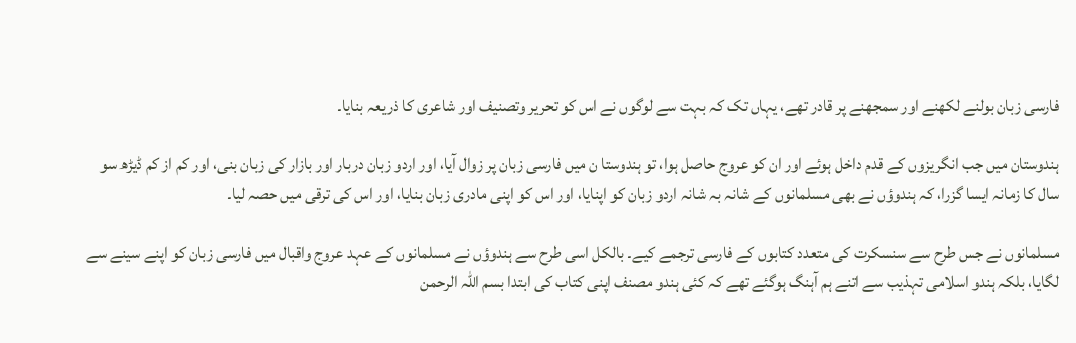فارسی زبان بولنے لکھنے اور سمجھنے پر قادر تھے، یہاں تک کہ بہت سے لوگوں نے اس کو تحریر وتصنیف اور شاعری کا ذریعہ بنایا۔

ہندوستان میں جب انگریزوں کے قدم داخل ہوئے اور ان کو عروج حاصل ہوا، تو ہندوستا ن میں فارسی زبان پر زوال آیا، اور اردو زبان دربار اور بازار کی زبان بنی، اور کم از کم ڈیڑھ سو سال کا زمانہ ایسا گزرا، کہ ہندوؤں نے بھی مسلمانوں کے شانہ بہ شانہ اردو زبان کو اپنایا، اور اس کو اپنی مادری زبان بنایا، اور اس کی ترقی میں حصہ لیا۔

مسلمانوں نے جس طرح سے سنسکرت کی متعدد کتابوں کے فارسی ترجمے کیے۔ بالکل اسی طرح سے ہندوؤں نے مسلمانوں کے عہد عروج واقبال میں فارسی زبان کو اپنے سینے سے لگایا، بلکہ ہندو اسلامی تہذیب سے اتنے ہم آہنگ ہوگئے تھے کہ کئی ہندو مصنف اپنی کتاب کی ابتدا بسم اللہ الرحمن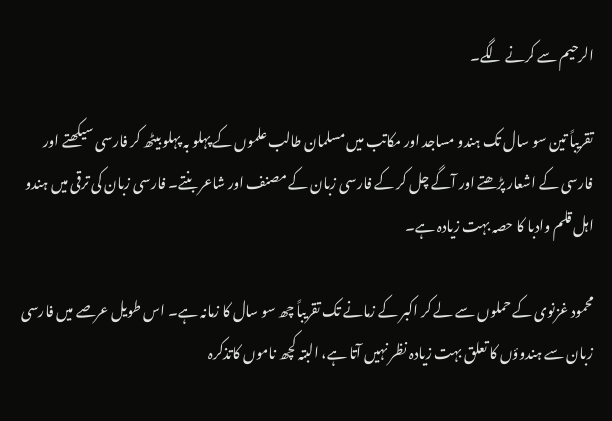الرحیم سے کرنے لگے۔

تقریباً تین سو سال تک ہندو مساجد اور مکاتب میں مسلمان طالب علموں کے پہلو بہ پہلو بیٹھ کر فارسی سیکھتے اور فارسی کے اشعار پڑھتے اور آگے چل کر کے فارسی زبان کے مصنف اور شاعر بنتے۔ فارسی زبان کی ترقی میں ہندو اہل قلم وادبا کا حصہ بہت زیادہ ہے۔

محمود غزنوی کے حملوں سے لے کر اکبر کے زمانے تک تقریباً چھ سو سال کا زمانہ ہے۔ اس طویل عرصے میں فارسی زبان سے ہندوؤں کا تعلق بہت زیادہ نظر نہیں آتا ہے، البتہ کچھ ناموں کاتذکرہ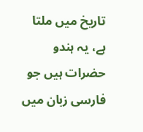تاریخ میں ملتا ہے، یہ ہندو حضرات ہیں جو فارسی زبان میں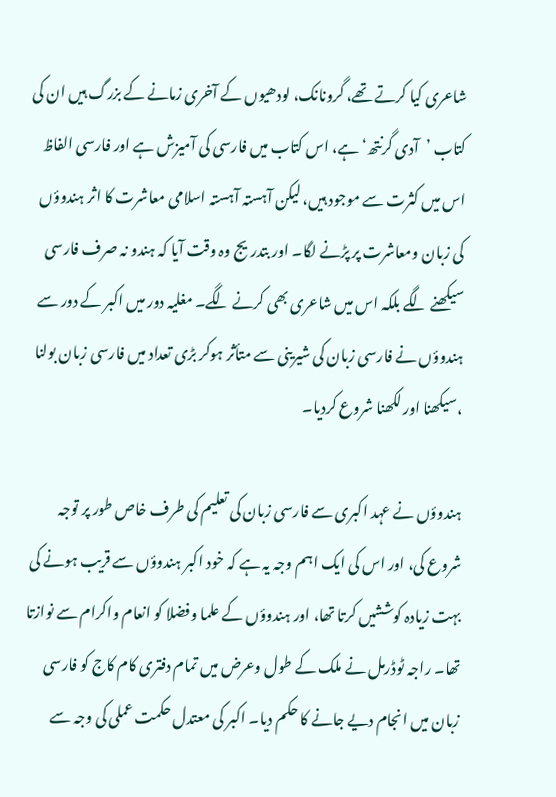شاعری کیا کرتے تھے، گرونانک، لودھیوں کے آخری زمانے کے بزرگ ہیں ان کی کتاب ’آدی گرنتھ‘ہے، اس کتاب میں فارسی کی آمیزش ہے اور فارسی الفاظ اس میں کثرت سے موجود ہیں، لیکن آہستہ آہستہ اسلامی معاشرت کا اثر ہندوؤں کی زبان ومعاشرت پر پڑنے لگا۔ اور بتدریج وہ وقت آیا کہ ہندو نہ صرف فارسی سیکھنے لگے بلکہ اس میں شاعری بھی کرنے لگے۔ مغلیہ دور میں اکبر کے دور سے ہندوؤں نے فارسی زبان کی شیرینی سے متأثر ہوکر بڑی تعداد میں فارسی زبان بولنا ،سیکھنا اور لکھنا شروع کردیا۔

ہندوؤں نے عہد اکبری سے فارسی زبان کی تعلیم کی طرف خاص طور پر توجہ شروع کی، اور اس کی ایک اہم وجہ یہ ہے کہ خود اکبر ہندوؤں سے قریب ہونے کی بہت زیادہ کوششیں کرتا تھا، اور ہندوؤں کے علما وفضلا کو انعام واکرام سے نوازتا تھا۔ راجہ ٹوڈرمل نے ملک کے طول وعرض میں تمام دفتری کام کاج کو فارسی زبان میں انجام دیے جانے کا حکم دیا۔ اکبر کی معتدل حکمت عملی کی وجہ سے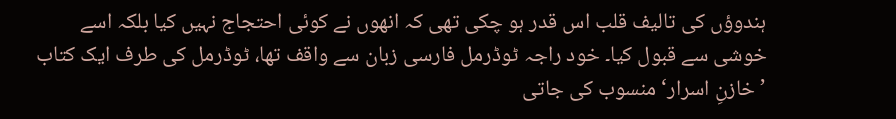ہندوؤں کی تالیف قلب اس قدر ہو چکی تھی کہ انھوں نے کوئی احتجاج نہیں کیا بلکہ اسے خوشی سے قبول کیا۔ خود راجہ ٹوڈرمل فارسی زبان سے واقف تھا، ٹوڈرمل کی طرف ایک کتاب ’خازنِ اسرار‘ منسوب کی جاتی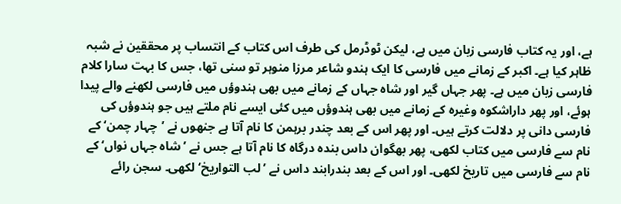ہے، اور یہ کتاب فارسی زبان میں ہے، لیکن ٹوڈرمل کی طرف اس کتاب کے انتساب پر محققین نے شبہ ظاہر کیا ہے۔ اکبر کے زمانے میں فارسی کا ایک ہندو شاعر مرزا منوہر تو سنی تھا، جس کا بہت سارا کلام فارسی زبان میں ہے۔ پھر جہاں گیر اور شاہ جہاں کے زمانے میں بھی ہندوؤں میں فارسی لکھنے والے پیدا ہوئے، اور پھر داراشکوہ وغیرہ کے زمانے میں بھی ہندوؤں میں کئی ایسے نام ملتے ہیں جو ہندوؤں کی فارسی دانی پر دلالت کرتے ہیں۔ اور پھر اس کے بعد چندر برہمن کا نام آتا ہے جنھوں نے ’چہار چمن‘ کے نام سے فارسی میں کتاب لکھی، پھر بھگوان داس بندہ درگاہ کا نام آتا ہے جس نے ’شاہ جہاں نواں‘ کے نام سے فارسی میں تاریخ لکھی۔ اور اس کے بعد بندرابند داس نے ’لب التواریخ‘ لکھی۔ سجن رائے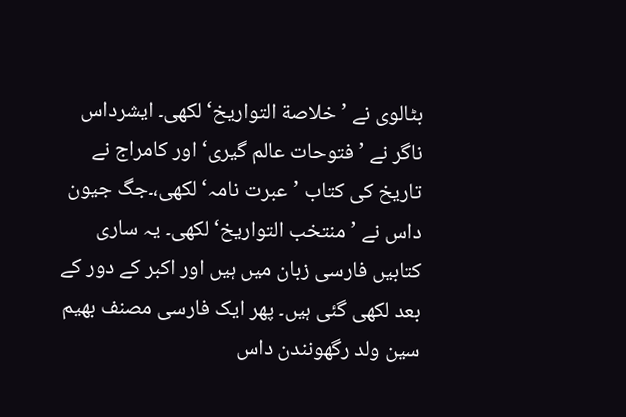بٹالوی نے ’خلاصة التواریخ‘ لکھی۔ ایشرداس ناگر نے ’فتوحات عالم گیری‘ اور کامراج نے تاریخ کی کتاب ’عبرت نامہ‘ لکھی،۔جگ جیون داس نے ’منتخب التواریخ‘ لکھی۔ یہ ساری کتابیں فارسی زبان میں ہیں اور اکبر کے دور کے بعد لکھی گئی ہیں۔ پھر ایک فارسی مصنف بھیم سین ولد رگھونندن داس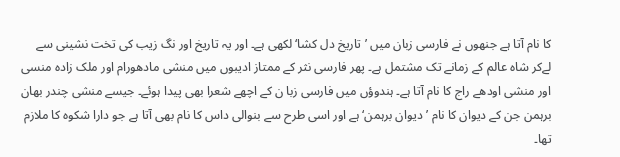کا نام آتا ہے جنھوں نے فارسی زبان میں ’تاریخ دل کشا‘ لکھی ہے۔ اور یہ تاریخ اور نگ زیب کی تخت نشینی سے لےکر شاہ عالم کے زمانے تک مشتمل ہے۔ پھر فارسی نثر کے ممتاز ادیبوں میں منشی مادھورام اور ملک زادہ منسی اور منشی اودھے راج کا نام آتا ہے۔ ہندوؤں میں فارسی زبا ن کے اچھے شعرا بھی پیدا ہوئے۔ جیسے منشی چندر بھان برہمن جن کے دیوان کا نام ’دیوان برہمن‘ ہے اور اسی طرح سے بنوالی داس کا نام بھی آتا ہے جو دارا شکوہ کا ملازم تھا۔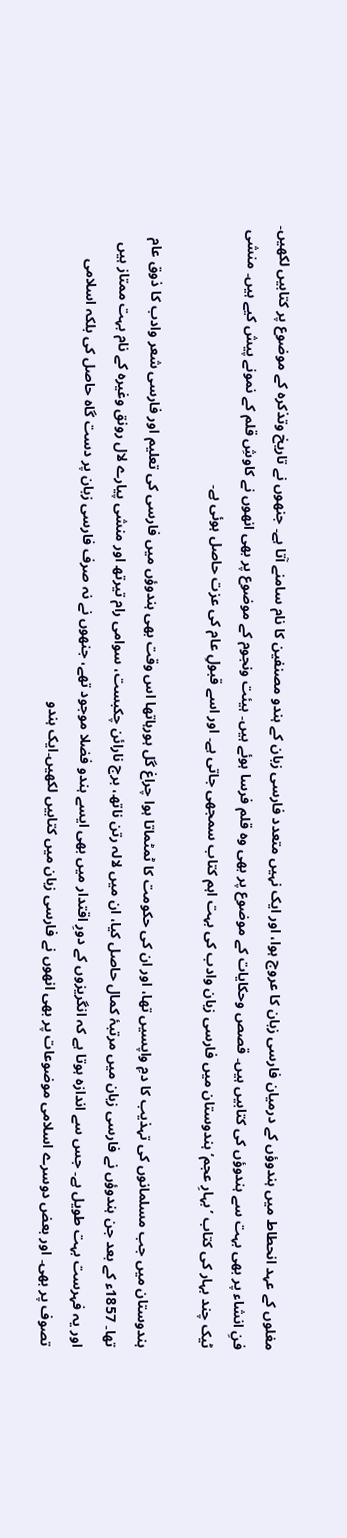مغلوں کے عہد انحطاط میں ہندوؤں کے درمیان فارسی زبان کا عروج ہوا، اور ایک نہیں متعدد فارسی زبان کے ہندو مصنفین کا نام سامنے آتا ہے۔ جنھوں نے تاریخ وتذکرہ کے موضوع پر کتابیں لکھیں۔ فنِ انشاء پر بھی بہت سے ہندوؤں کی کتابیں ہیں۔ قصص وحکایات کے موضوع پر بھی وہ قلم فرسا ہوئے ہیں۔ ہیئت ونجوم کے موضوع پر بھی انھوں نے کاوشِ قلم کے نمونے پیش کیے ہیں۔ منشی ٹیک چند بہار کی کتاب ’بہارِ عجم‘ ہندوستان میں فارسی زبان وادب کی بہت اہم کتاب سمجھی جاتی ہے۔ اور اسے قبولِ عام کی عزت حاصل ہوئی ہے۔

ہندوستان میں جب مسلمانوں کی تہذیب کا دمِ واپسیں تھا، اور ان کی حکومت کا ٹمٹماتا ہوا چراغ گل ہورہاتھا اس وقت بھی ہندوؤں میں فارسی کی تعلیم اور فارسی شعر وادب کا ذوق عام تھا۔ 1857ء کے بعد جن ہندوؤں نے فارسی زبان میں مرتبۂ کمال حاصل کیا، ان میں لالہ رتن ناتھ، برج نارائن چکبست، سوامی رام تیرتھ اور منشی پیارے لال رونق وغیرہ کے نام بہت ممتاز ہیں اور یہ فہرست بہت طویل ہے۔ جس سے اندازہ ہوتا ہے کہ انگریزوں کے دورِ اقتدار میں بھی ایسے ہندو فضلا موجود تھے، جنھوں نے نہ صرف فارسی زبان پر دست گاہ حاصل کی بلکہ اسلامی تصوف پر بھی۔ اور بعض دوسرے اسلامی موضوعات پر بھی انھوں نے فارسی زبان میں کتابیں لکھیں۔ایک ہندو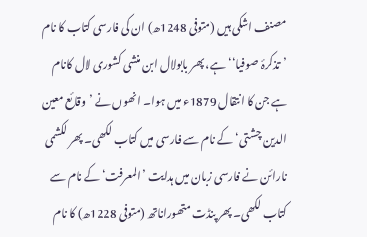مصنف اشکی ہیں (متوفی 1248ھ) ان کی فارسی کتاب کا نام ’تذکرۂ صوفیا‘‘ ہے، پھر بابولال ابن منشی کشوری لال کانام ہے جن کا انتقال 1879ء میں ہوا۔ انھوں نے ’وقائع معین الدین چشتی‘ کے نام سے فارسی میں کتاب لکھی۔ پھر لکشمی نارائن نے فارسی زبان میں ہدایت ’المعرفت‘کے نام سے کتاب لکھی۔ پھر پنڈت متھوراناتھ (متوفی 1228ھ) کا نام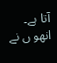آتا ہے۔ انھو ں نے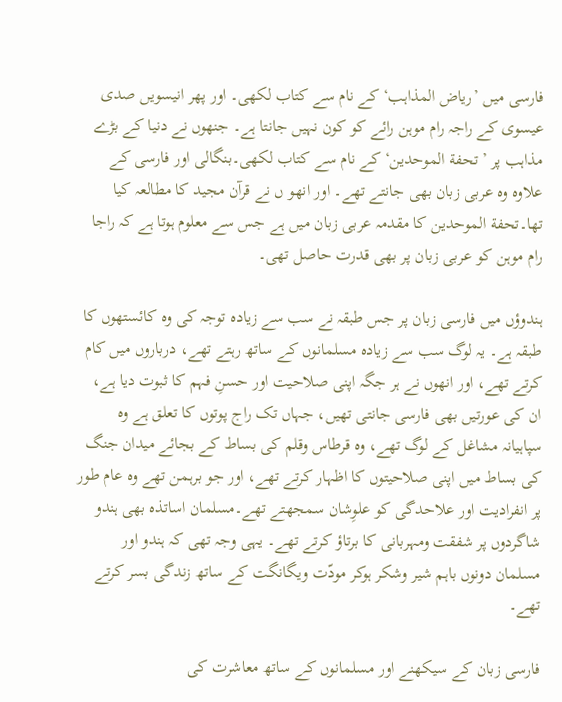فارسی میں ’ریاض المذاہب‘ کے نام سے کتاب لکھی۔ اور پھر انیسویں صدی عیسوی کے راجہ رام موہن رائے کو کون نہیں جانتا ہے۔ جنھوں نے دنیا کے بڑے مذاہب پر ’تحفة الموحدین‘ کے نام سے کتاب لکھی۔بنگالی اور فارسی کے علاوہ وہ عربی زبان بھی جانتے تھے۔ اور انھو ں نے قرآن مجید کا مطالعہ کیا تھا۔تحفة الموحدین کا مقدمہ عربی زبان میں ہے جس سے معلوم ہوتا ہے کہ راجا رام موہن کو عربی زبان پر بھی قدرت حاصل تھی۔

ہندوؤں میں فارسی زبان پر جس طبقہ نے سب سے زیادہ توجہ کی وہ کائستھوں کا طبقہ ہے۔ یہ لوگ سب سے زیادہ مسلمانوں کے ساتھ رہتے تھے، درباروں میں کام کرتے تھے، اور انھوں نے ہر جگہ اپنی صلاحیت اور حسنِ فہم کا ثبوت دیا ہے، ان کی عورتیں بھی فارسی جانتی تھیں، جہاں تک راج پوتوں کا تعلق ہے وہ سپاہیانہ مشاغل کے لوگ تھے، وہ قرطاس وقلم کی بساط کے بجائے میدان جنگ کی بساط میں اپنی صلاحیتوں کا اظہار کرتے تھے، اور جو برہمن تھے وہ عام طور پر انفرادیت اور علاحدگی کو علوِشان سمجھتے تھے۔مسلمان اساتذہ بھی ہندو شاگردوں پر شفقت ومہربانی کا برتاؤ کرتے تھے۔ یہی وجہ تھی کہ ہندو اور مسلمان دونوں باہم شیر وشکر ہوکر مودّت ویگانگت کے ساتھ زندگی بسر کرتے تھے۔

فارسی زبان کے سیکھنے اور مسلمانوں کے ساتھ معاشرت کی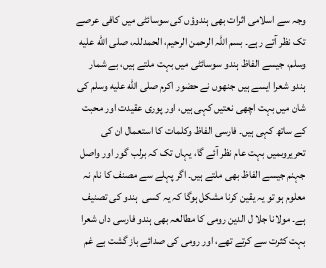وجہ سے اسلامی اثرات بھی ہندوؤں کی سوسائٹی میں کافی عرصے تک نظر آتے رہے۔ بسم اللہ الرحمن الرحیم، الحمدللہ، صلى الله عليه وسلم، جیسے الفاظ ہندو سوسائٹی میں بہت ملتے ہیں، بے شمار ہندو شعرا ایسے ہیں جنھوں نے حضور اکرم صلى الله عليه وسلم کی شان میں بہت اچھی نعتیں کہی ہیں، اور پوری عقیدت اور محبت کے ساتھ کہی ہیں۔ فارسی الفاظ وکلمات کا استعمال ان کی تحریروںمیں بہت عام نظر آئے گا، یہاں تک کہ برلب گور اور واصل جہنم جیسے الفاظ بھی ملتے ہیں۔ اگر پہلے سے مصنف کا نام نہ معلوم ہو تو یہ یقین کرنا مشکل ہوگا کہ یہ کسی  ہندو کی تصنیف ہے۔ مولانا جلا ل الدین رومی کا مطالعہ بھی ہندو فارسی داں شعرا بہت کثرت سے کرتے تھے، اور رومی کی صدائے باز گشت بے غم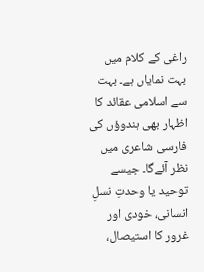راغی کے کلام میں بہت نمایاں ہے۔ بہت سے اسلامی عقائد کا اظہار بھی ہندوؤں کی فارسی شاعری میں نظر آئےگا۔ جیسے توحید یا وحدتِ نسلِ انسانی، خودی اور غرور کا استیصال،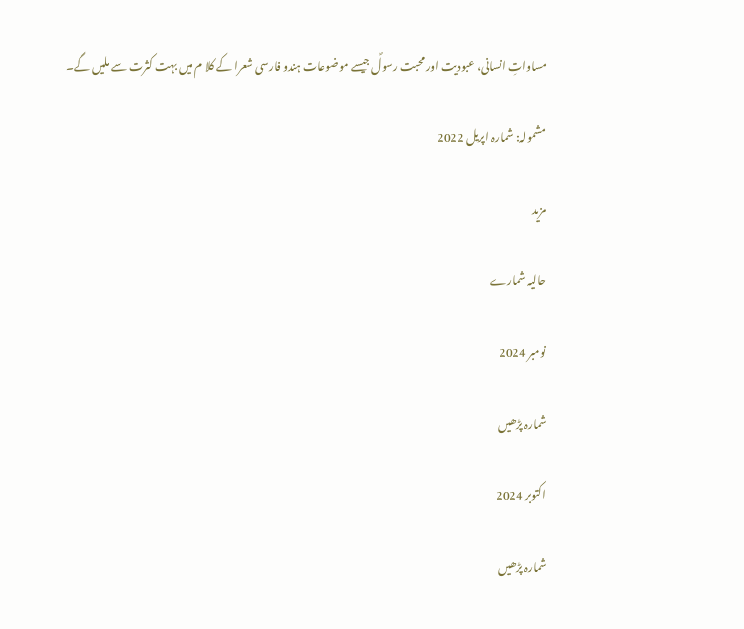مساواتِ انسانی، عبودیت اور محبت رسولؐ جیسے موضوعات ہندو فارسی شعرا کے کلا م میں بہت کثرت سے ملیں گے۔

مشمولہ: شمارہ اپریل 2022

مزید

حالیہ شمارے

نومبر 2024

شمارہ پڑھیں

اکتوبر 2024

شمارہ پڑھیں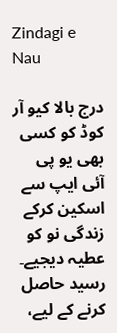Zindagi e Nau

درج بالا کیو آر کوڈ کو کسی بھی یو پی آئی ایپ سے اسکین کرکے زندگی نو کو عطیہ دیجیے۔ رسید حاصل کرنے کے لیے،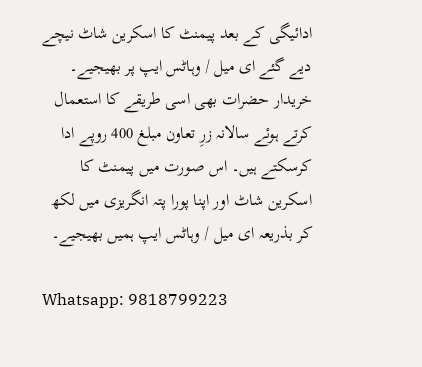ادائیگی کے بعد پیمنٹ کا اسکرین شاٹ نیچے دیے گئے ای میل / وہاٹس ایپ پر بھیجیے۔ خریدار حضرات بھی اسی طریقے کا استعمال کرتے ہوئے سالانہ زرِ تعاون مبلغ 400 روپے ادا کرسکتے ہیں۔ اس صورت میں پیمنٹ کا اسکرین شاٹ اور اپنا پورا پتہ انگریزی میں لکھ کر بذریعہ ای میل / وہاٹس ایپ ہمیں بھیجیے۔

Whatsapp: 9818799223